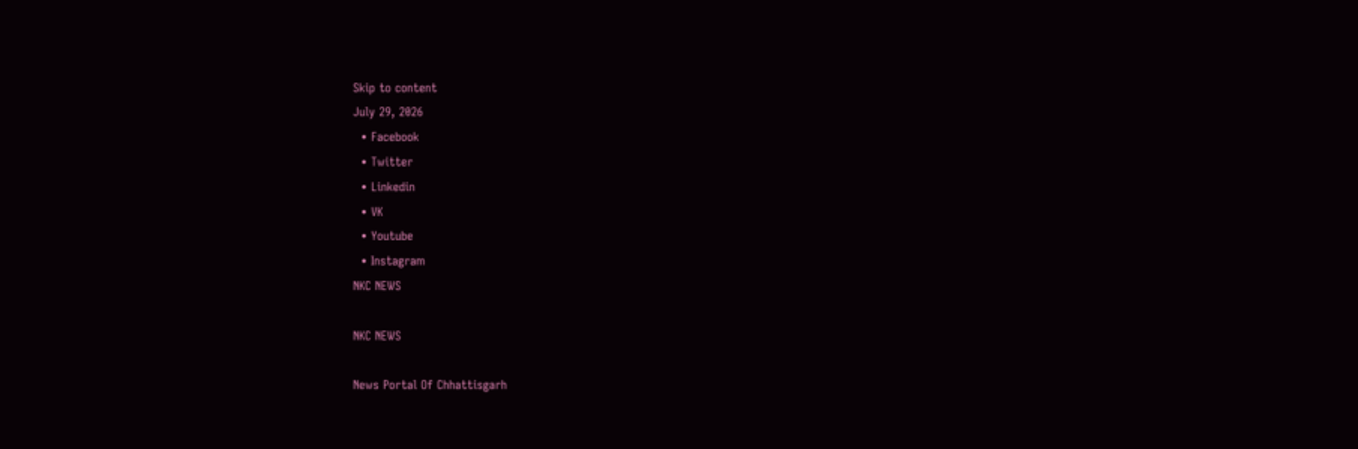Skip to content
July 29, 2026
  • Facebook
  • Twitter
  • Linkedin
  • VK
  • Youtube
  • Instagram
NKC NEWS

NKC NEWS

News Portal Of Chhattisgarh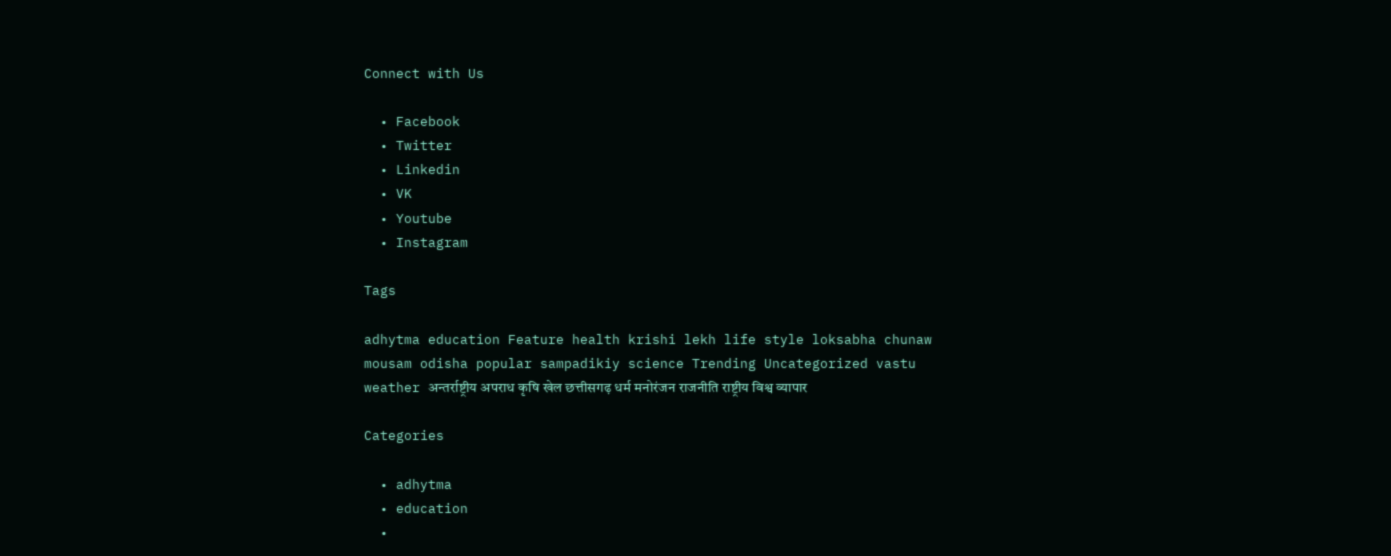Connect with Us

  • Facebook
  • Twitter
  • Linkedin
  • VK
  • Youtube
  • Instagram

Tags

adhytma education Feature health krishi lekh life style loksabha chunaw mousam odisha popular sampadikiy science Trending Uncategorized vastu weather अन्तर्राष्ट्रीय अपराध कृषि खेल छत्तीसगढ़ धर्म मनोरंजन राजनीति राष्ट्रीय विश्व व्यापार

Categories

  • adhytma
  • education
  •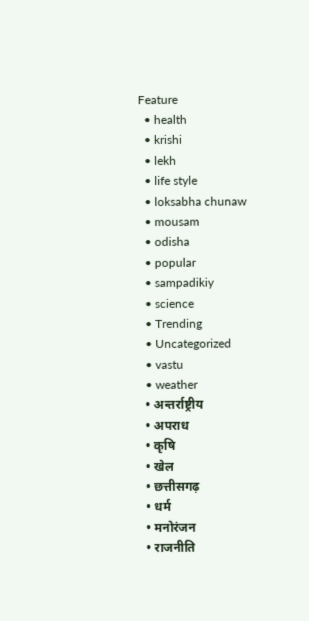Feature
  • health
  • krishi
  • lekh
  • life style
  • loksabha chunaw
  • mousam
  • odisha
  • popular
  • sampadikiy
  • science
  • Trending
  • Uncategorized
  • vastu
  • weather
  • अन्तर्राष्ट्रीय
  • अपराध
  • कृषि
  • खेल
  • छत्तीसगढ़
  • धर्म
  • मनोरंजन
  • राजनीति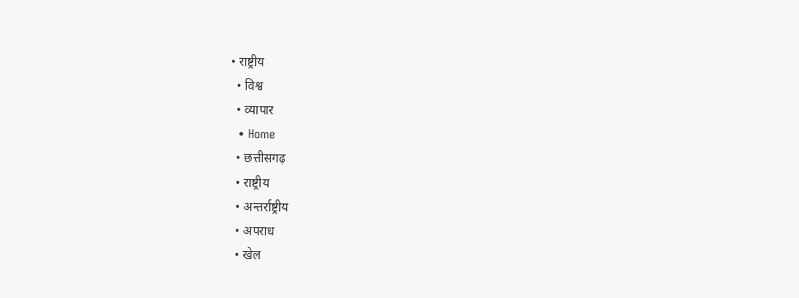• राष्ट्रीय
  • विश्व
  • व्यापार
  • Home
  • छत्तीसगढ़
  • राष्ट्रीय
  • अन्तर्राष्ट्रीय
  • अपराध
  • खेल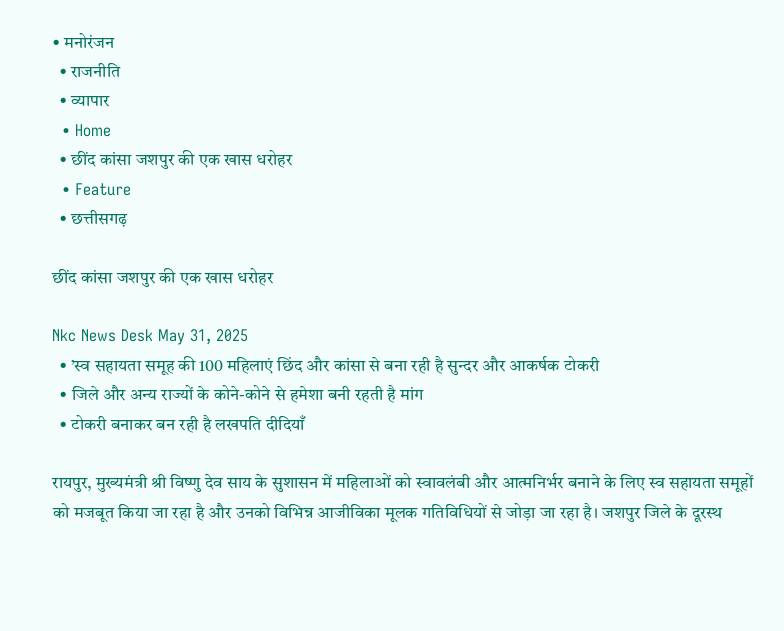• मनोरंजन
  • राजनीति
  • व्यापार
  • Home
  • छींद कांसा जशपुर की एक खास धरोहर
  • Feature
  • छत्तीसगढ़

छींद कांसा जशपुर की एक खास धरोहर

Nkc News Desk May 31, 2025
  • ’स्व सहायता समूह की 100 महिलाएं छिंद और कांसा से बना रही है सुन्दर और आकर्षक टोकरी
  • जिले और अन्य राज्यों के कोने-कोने से हमेशा बनी रहती है मांग
  • टोकरी बनाकर बन रही है लखपति दीदियाँ

रायपुर, मुख्यमंत्री श्री विष्णु देव साय के सुशासन में महिलाओं को स्वावलंबी और आत्मनिर्भर बनाने के लिए स्व सहायता समूहों को मजबूत किया जा रहा है और उनको विभिन्न आजीविका मूलक गतिविधियों से जोड़ा जा रहा है। जशपुर जिले के दूरस्थ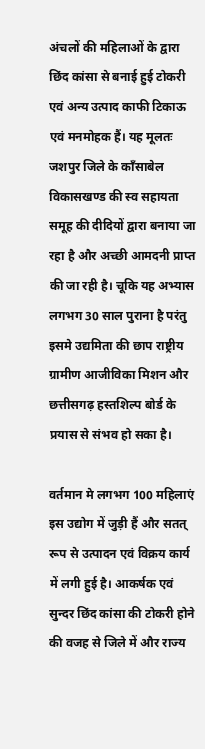अंचलों की महिलाओं के द्वारा छिंद कांसा से बनाई हुई टोकरी एवं अन्य उत्पाद काफी टिकाऊ एवं मनमोहक हैं। यह मूलतः जशपुर जिले के काँसाबेल विकासखण्ड की स्व सहायता समूह की दीदियों द्वारा बनाया जा रहा है और अच्छी आमदनी प्राप्त की जा रही है। चूकि यह अभ्यास लगभग 30 साल पुराना है परंतु इसमे उद्यमिता की छाप राष्ट्रीय ग्रामीण आजीविका मिशन और छत्तीसगढ़ हस्तशिल्प बोर्ड के प्रयास से संभव हो सका है।

वर्तमान मे लगभग 100 महिलाएं इस उद्योग में जुड़ी हैं और सतत् रूप से उत्पादन एवं विक्रय कार्य में लगी हुई है। आकर्षक एवं सुन्दर छिंद कांसा की टोकरी होने की वजह से जिले में और राज्य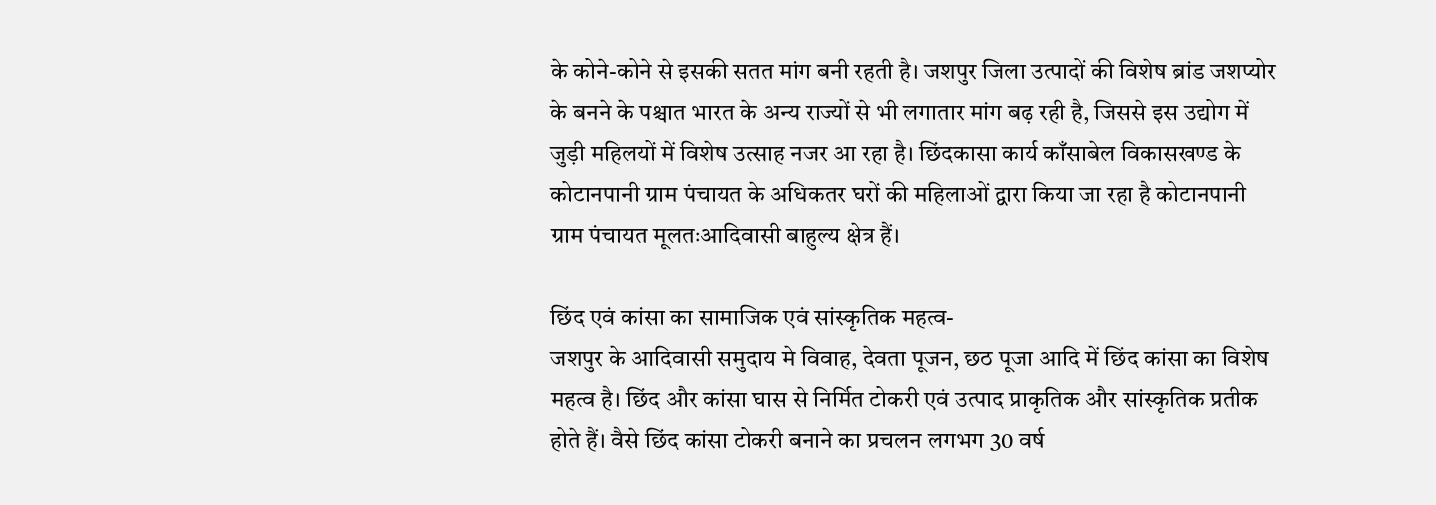के कोने-कोने से इसकी सतत मांग बनी रहती है। जशपुर जिला उत्पादों की विशेष ब्रांड जशप्योर के बनने के पश्चात भारत के अन्य राज्यों से भी लगातार मांग बढ़ रही है, जिससे इस उद्योग में जुड़ी महिलयों में विशेष उत्साह नजर आ रहा है। छिंदकासा कार्य काँसाबेल विकासखण्ड के कोटानपानी ग्राम पंचायत के अधिकतर घरों की महिलाओं द्वारा किया जा रहा है कोटानपानी ग्राम पंचायत मूलतःआदिवासी बाहुल्य क्षेत्र हैं।

छिंद एवं कांसा का सामाजिक एवं सांस्कृतिक महत्व-
जशपुर के आदिवासी समुदाय मे विवाह, देवता पूजन, छठ पूजा आदि में छिंद कांसा का विशेष महत्व है। छिंद और कांसा घास से निर्मित टोकरी एवं उत्पाद प्राकृतिक और सांस्कृतिक प्रतीक होते हैं। वैसे छिंद कांसा टोकरी बनाने का प्रचलन लगभग 30 वर्ष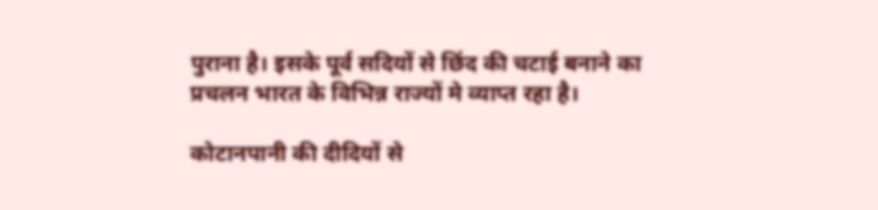पुराना है। इसके पूर्व सदियों से छिंद की चटाई बनाने का प्रचलन भारत के विभिन्न राज्यों मे व्याप्त रहा है।

कोटानपानी की दीदियों से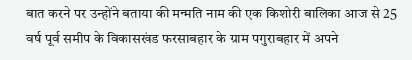बात करने पर उन्होंने बताया की मन्मति नाम की एक किशोरी बालिका आज से 25 वर्ष पूर्व समीप के विकासखंड फरसाबहार के ग्राम पगुराबहार में अपने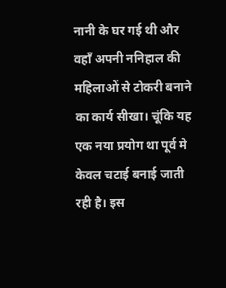नानी के घर गई थी और वहाँ अपनी ननिहाल की महिलाओं से टोकरी बनाने का कार्य सीखा। चूंकि यह एक नया प्रयोग था पूर्व मे केवल चटाई बनाई जाती रही है। इस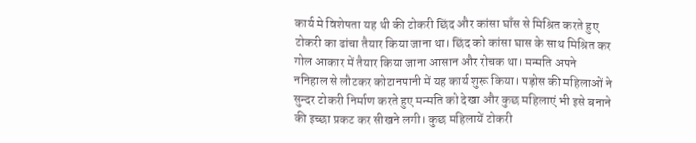कार्य मे विशेषता यह थी की टोकरी छिंद और कांसा घाँस से मिश्रित करते हुए टोकरी का ढांचा तैयार किया जाना था। छिंद को कांसा घास के साथ मिश्रित कर गोल आकार में तैयार किया जाना आसान और रोचक था। मन्मति अपने ननिहाल से लौटकर कोटानपानी में यह कार्य शुरू किया। पड़ोस की महिलाओं ने सुन्दर टोकरी निर्माण करते हुए मन्मति को देखा और कुछ महिलाएं भी इसे बनाने की इच्छा प्रकट कर सीखने लगी। कुछ महिलायें टोकरी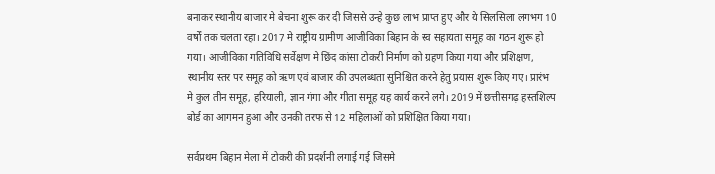बनाकर स्थानीय बाजार मे बेचना शुरू कर दी जिससे उन्हे कुछ लाभ प्राप्त हुए और ये सिलसिला लगभग 10 वर्षों तक चलता रहा। 2017 मे राष्ट्रीय ग्रामीण आजीविका बिहान के स्व सहायता समूह का गठन शुरू हो गया। आजीविका गतिविधि सर्वेक्षण मे छिंद कांसा टोकरी निर्माण को ग्रहण किया गया और प्रशिक्षण, स्थानीय स्तर पर समूह को ऋण एवं बाजार की उपलब्धता सुनिश्चित करने हेतु प्रयास शुरू किए गए। प्रारंभ मे कुल तीन समूह, हरियाली, ज्ञान गंगा और गीता समूह यह कार्य करने लगे। 2019 में छत्तीसगढ़ हस्तशिल्प बोर्ड का आगमन हुआ और उनकी तरफ से 12 महिलाओं को प्रशिक्षित किया गया।

सर्वप्रथम बिहान मेला में टोकरी की प्रदर्शनी लगाई गई जिसमे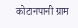कोटानपानी ग्राम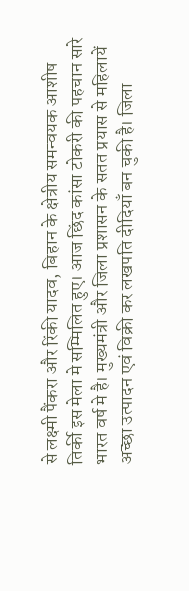से लक्ष्मी पैंकरा और रिंकी यादव, बिहान के क्षेत्रीय समन्वयक आशीष तिर्की इस मेला मे सम्मिलित हुए। आज छिंद कांसा टोकरी की पहचान सारे भारत वर्ष मे है। मुख्यमंत्री और जिला प्रशासन के सतत प्रयास से महिलायें अच्छा उत्पादन एवं विक्री कर लखपति दीदियाँ बन चुकी है। जिला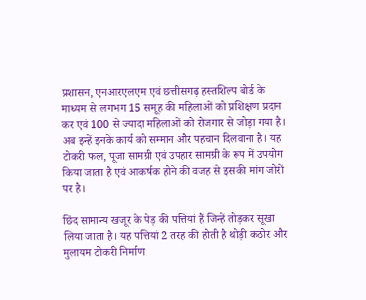प्रशासन, एनआरएलएम एवं छत्तीसगढ़ हस्तशिल्प बोर्ड के माध्यम से लगभग 15 समूह की महिलाओं को प्रशिक्षण प्रदान कर एवं 100 से ज्यादा महिलाओं को रोजगार से जोड़ा गया है। अब इन्हें इनके कार्य को सम्मान और पहचान दिलवाना है। यह टोकरी फल, पूजा सामग्री एवं उपहार सामग्री के रूप में उपयोग किया जाता है एवं आकर्षक होने की वजह से इसकी मांग जोरों पर है।

छिंद सामान्य खजूर के पेड़ की पत्तियां हैं जिन्हें तोड़कर सूखा लिया जाता है। यह पत्तियां 2 तरह की होती है थोड़ी कठोर और मुलायम टोकरी निर्माण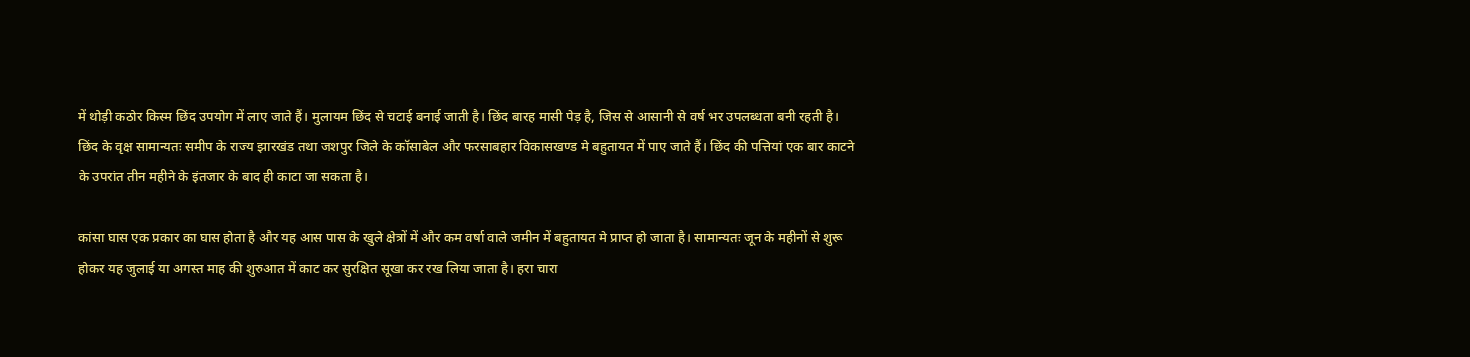में थोड़ी कठोर किस्म छिंद उपयोग में लाए जाते हैं। मुलायम छिंद से चटाई बनाई जाती है। छिंद बारह मासी पेड़ है, जिस से आसानी से वर्ष भर उपलब्धता बनी रहती है। छिंद के वृक्ष सामान्यतः समीप के राज्य झारखंड तथा जशपुर जिले के कॉसाबेल और फरसाबहार विकासखण्ड मे बहुतायत में पाए जाते हैं। छिंद की पत्तियां एक बार काटने के उपरांत तीन महीने के इंतजार के बाद ही काटा जा सकता है।

कांसा घास एक प्रकार का घास होता है और यह आस पास के खुले क्षेत्रों में और कम वर्षा वाले जमीन में बहुतायत मे प्राप्त हो जाता है। सामान्यतः जून के महीनों से शुरू होकर यह जुलाई या अगस्त माह की शुरुआत में काट कर सुरक्षित सूखा कर रख लिया जाता है। हरा चारा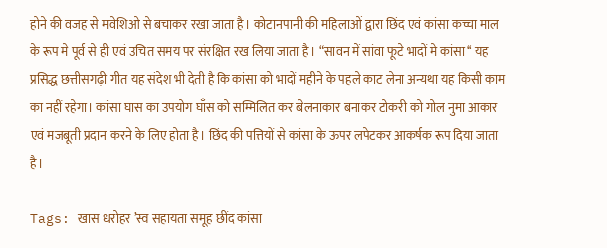होने की वजह से मवेशिओ से बचाकर रखा जाता है। कोटानपानी की महिलाओं द्वारा छिंद एवं कांसा कच्चा माल के रूप मे पूर्व से ही एवं उचित समय पर संरक्षित रख लिया जाता है। “सावन में सांवा फूटे भादों मे कांसा‘‘ यह प्रसिद्ध छत्तीसगढ़ी गीत यह संदेश भी देती है कि कांसा को भादों महीने के पहले काट लेना अन्यथा यह किसी काम का नहीं रहेगा। कांसा घास का उपयोग घाँस को सम्मिलित कर बेलनाकार बनाकर टोकरी को गोल नुमा आकार एवं मजबूती प्रदान करने के लिए होता है। छिंद की पत्तियों से कांसा के ऊपर लपेटकर आकर्षक रूप दिया जाता है।

Tags: खास धरोहर ’स्व सहायता समूह छींद कांसा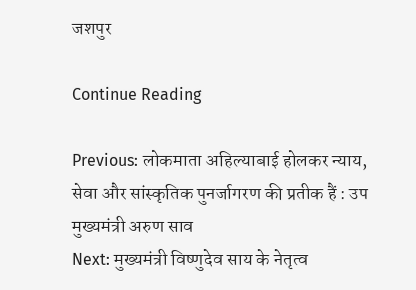जशपुर

Continue Reading

Previous: लोकमाता अहिल्याबाई होलकर न्याय, सेवा और सांस्कृतिक पुनर्जागरण की प्रतीक हैं : उप मुख्यमंत्री अरुण साव
Next: मुख्यमंत्री विष्णुदेव साय के नेतृत्व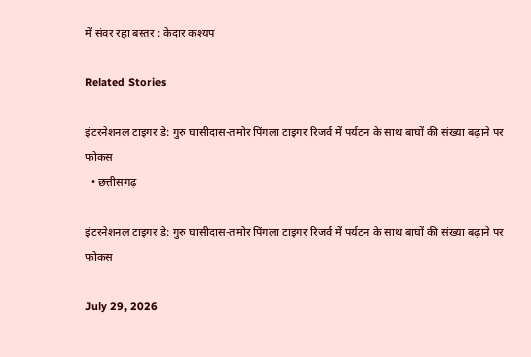में संवर रहा बस्तर : केदार कश्यप

Related Stories

इंटरनेशनल टाइगर डे: गुरु घासीदास-तमोर पिंगला टाइगर रिजर्व में पर्यटन के साथ बाघों की संख्या बढ़ाने पर फोकस
  • छत्तीसगढ़

इंटरनेशनल टाइगर डे: गुरु घासीदास-तमोर पिंगला टाइगर रिजर्व में पर्यटन के साथ बाघों की संख्या बढ़ाने पर फोकस

July 29, 2026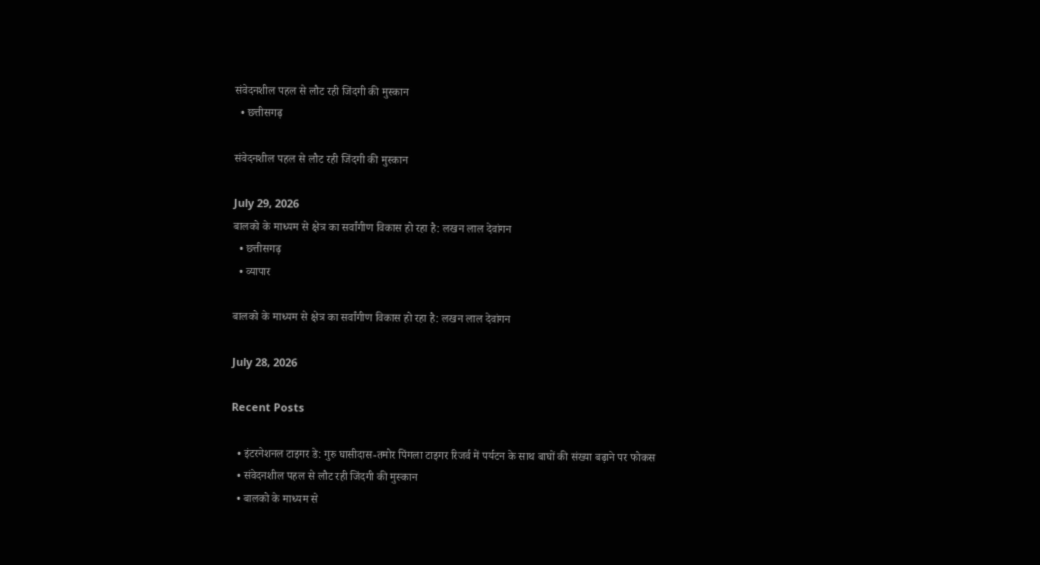संवेदनशील पहल से लौट रही जिंदगी की मुस्कान
  • छत्तीसगढ़

संवेदनशील पहल से लौट रही जिंदगी की मुस्कान

July 29, 2026
बालको के माध्यम से क्षेत्र का सर्वांगीण विकास हो रहा है: लखन लाल देवांगन
  • छत्तीसगढ़
  • व्यापार

बालको के माध्यम से क्षेत्र का सर्वांगीण विकास हो रहा है: लखन लाल देवांगन

July 28, 2026

Recent Posts

  • इंटरनेशनल टाइगर डे: गुरु घासीदास-तमोर पिंगला टाइगर रिजर्व में पर्यटन के साथ बाघों की संख्या बढ़ाने पर फोकस
  • संवेदनशील पहल से लौट रही जिंदगी की मुस्कान
  • बालको के माध्यम से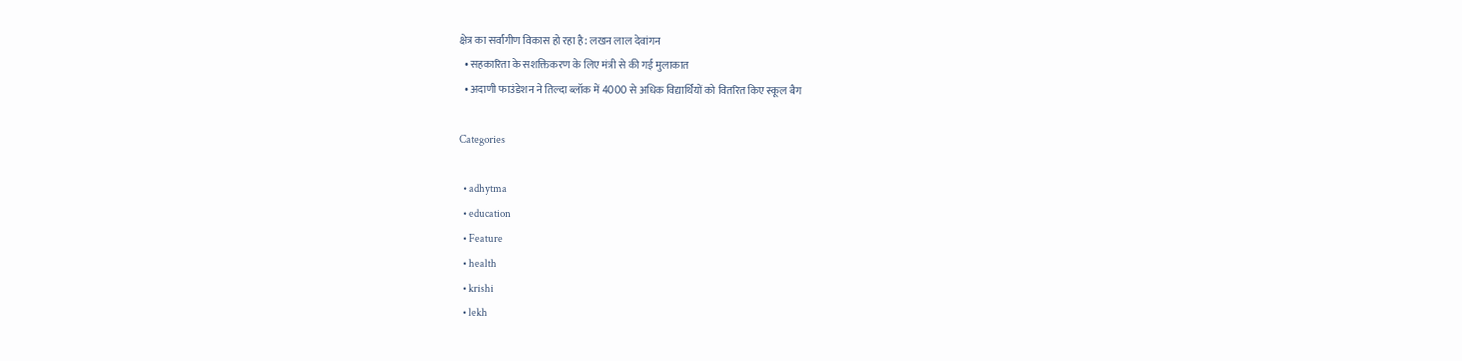क्षेत्र का सर्वांगीण विकास हो रहा है: लखन लाल देवांगन
  • सहकारिता के सशक्तिकरण के लिए मंत्री से की गई मुलाकात
  • अदाणी फाउंडेशन ने तिल्दा ब्लॉक में 4000 से अधिक विद्यार्थियों को वितरित किए स्कूल बैग

Categories

  • adhytma
  • education
  • Feature
  • health
  • krishi
  • lekh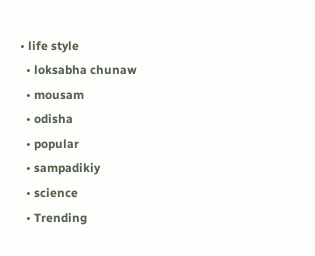• life style
  • loksabha chunaw
  • mousam
  • odisha
  • popular
  • sampadikiy
  • science
  • Trending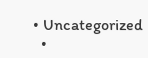• Uncategorized
  •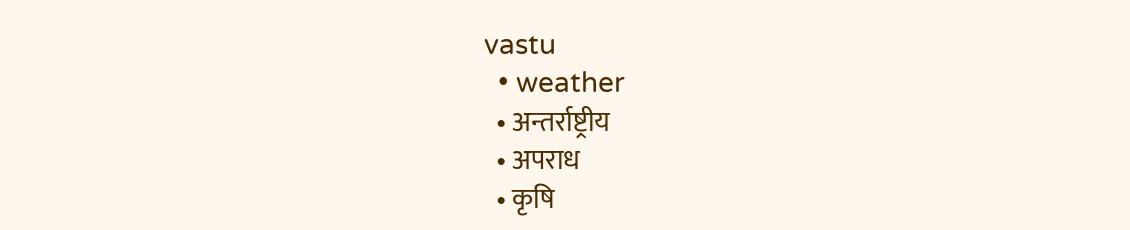vastu
  • weather
  • अन्तर्राष्ट्रीय
  • अपराध
  • कृषि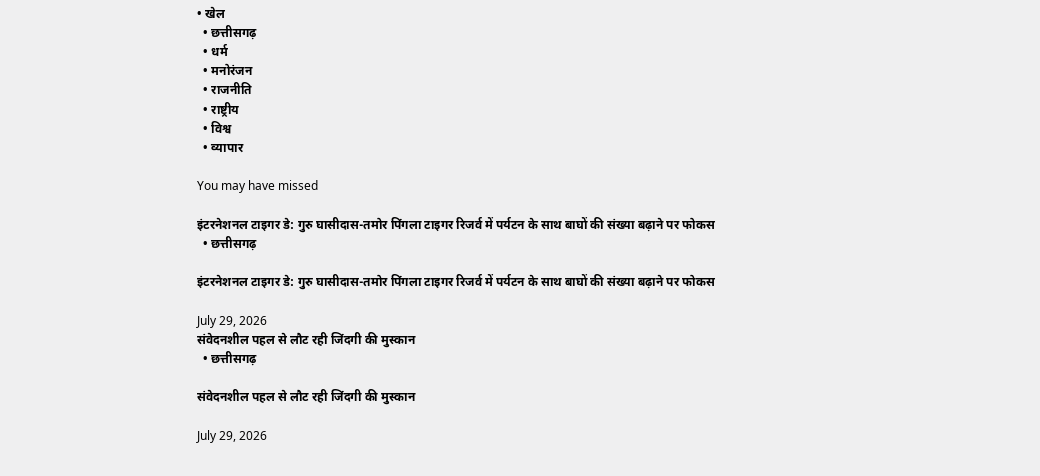• खेल
  • छत्तीसगढ़
  • धर्म
  • मनोरंजन
  • राजनीति
  • राष्ट्रीय
  • विश्व
  • व्यापार

You may have missed

इंटरनेशनल टाइगर डे: गुरु घासीदास-तमोर पिंगला टाइगर रिजर्व में पर्यटन के साथ बाघों की संख्या बढ़ाने पर फोकस
  • छत्तीसगढ़

इंटरनेशनल टाइगर डे: गुरु घासीदास-तमोर पिंगला टाइगर रिजर्व में पर्यटन के साथ बाघों की संख्या बढ़ाने पर फोकस

July 29, 2026
संवेदनशील पहल से लौट रही जिंदगी की मुस्कान
  • छत्तीसगढ़

संवेदनशील पहल से लौट रही जिंदगी की मुस्कान

July 29, 2026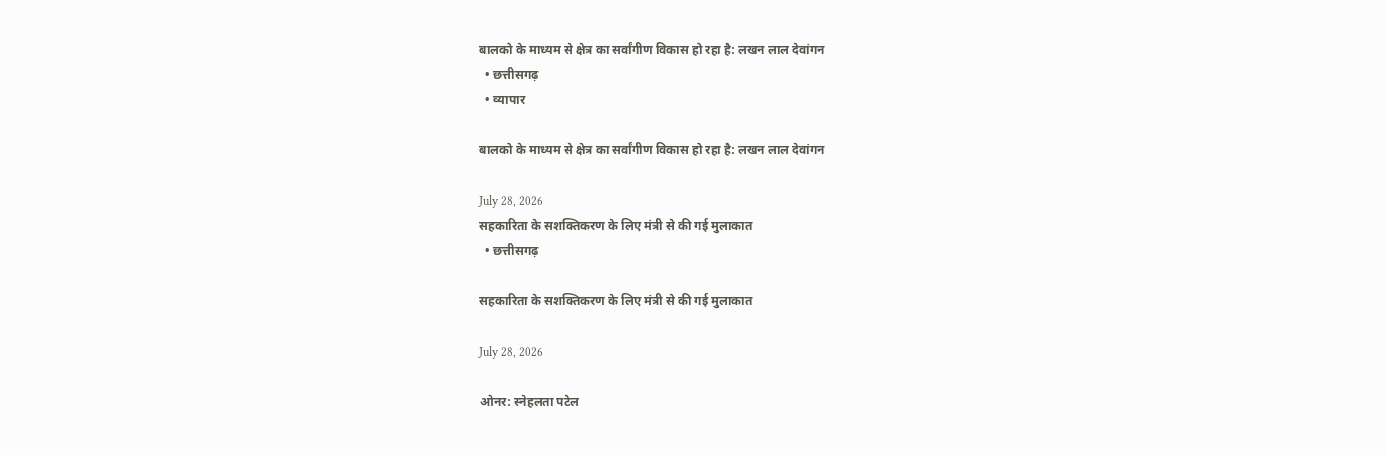बालको के माध्यम से क्षेत्र का सर्वांगीण विकास हो रहा है: लखन लाल देवांगन
  • छत्तीसगढ़
  • व्यापार

बालको के माध्यम से क्षेत्र का सर्वांगीण विकास हो रहा है: लखन लाल देवांगन

July 28, 2026
सहकारिता के सशक्तिकरण के लिए मंत्री से की गई मुलाकात
  • छत्तीसगढ़

सहकारिता के सशक्तिकरण के लिए मंत्री से की गई मुलाकात

July 28, 2026

ओनर: स्नेहलता पटेल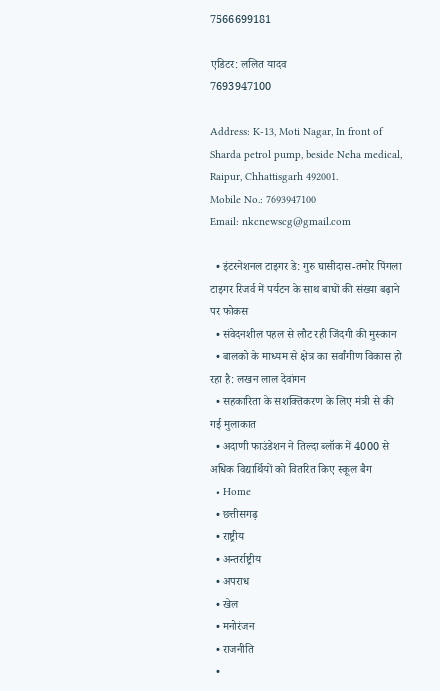7566699181

एडिटर: ललित यादव
7693947100

Address: K-13, Moti Nagar, In front of Sharda petrol pump, beside Neha medical, Raipur, Chhattisgarh 492001.
Mobile No.: 7693947100
Email: nkcnewscg@gmail.com

  • इंटरनेशनल टाइगर डे: गुरु घासीदास-तमोर पिंगला टाइगर रिजर्व में पर्यटन के साथ बाघों की संख्या बढ़ाने पर फोकस
  • संवेदनशील पहल से लौट रही जिंदगी की मुस्कान
  • बालको के माध्यम से क्षेत्र का सर्वांगीण विकास हो रहा है: लखन लाल देवांगन
  • सहकारिता के सशक्तिकरण के लिए मंत्री से की गई मुलाकात
  • अदाणी फाउंडेशन ने तिल्दा ब्लॉक में 4000 से अधिक विद्यार्थियों को वितरित किए स्कूल बैग
  • Home
  • छत्तीसगढ़
  • राष्ट्रीय
  • अन्तर्राष्ट्रीय
  • अपराध
  • खेल
  • मनोरंजन
  • राजनीति
  •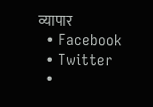व्यापार
  • Facebook
  • Twitter
  •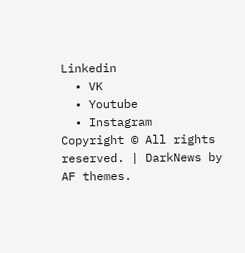Linkedin
  • VK
  • Youtube
  • Instagram
Copyright © All rights reserved. | DarkNews by AF themes.